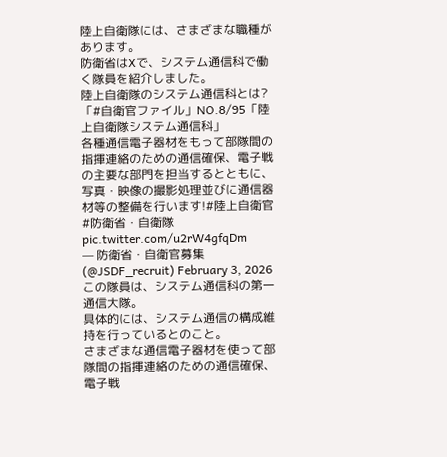陸上自衛隊には、さまざまな職種があります。
防衛省はXで、システム通信科で働く隊員を紹介しました。
陸上自衛隊のシステム通信科とは?
「#自衛官ファイル」NO.8/95「陸上自衛隊システム通信科」
各種通信電子器材をもって部隊間の指揮連絡のための通信確保、電子戦の主要な部門を担当するとともに、写真・映像の撮影処理並びに通信器材等の整備を行います!#陸上自衛官 #防衛省・自衛隊 pic.twitter.com/u2rW4gfqDm
— 防衛省・自衛官募集 (@JSDF_recruit) February 3, 2026
この隊員は、システム通信科の第一通信大隊。
具体的には、システム通信の構成維持を行っているとのこと。
さまざまな通信電子器材を使って部隊間の指揮連絡のための通信確保、電子戦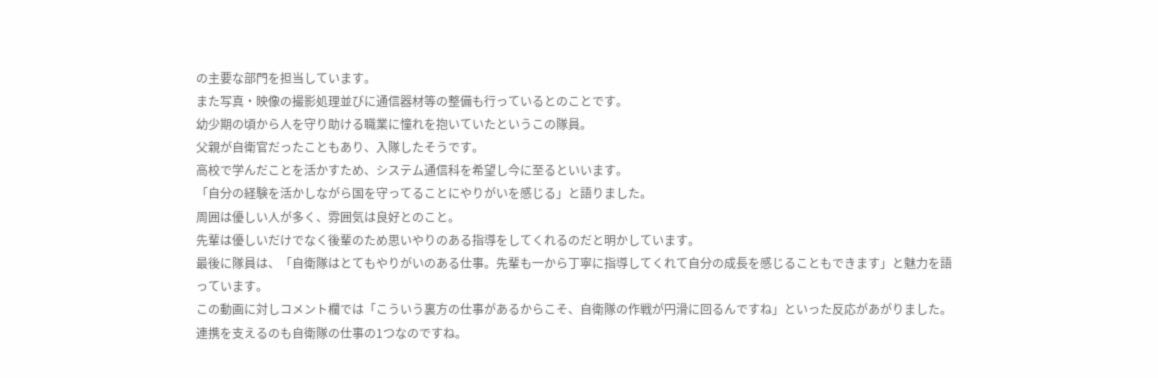の主要な部門を担当しています。
また写真・映像の撮影処理並びに通信器材等の整備も行っているとのことです。
幼少期の頃から人を守り助ける職業に憧れを抱いていたというこの隊員。
父親が自衛官だったこともあり、入隊したそうです。
高校で学んだことを活かすため、システム通信科を希望し今に至るといいます。
「自分の経験を活かしながら国を守ってることにやりがいを感じる」と語りました。
周囲は優しい人が多く、雰囲気は良好とのこと。
先輩は優しいだけでなく後輩のため思いやりのある指導をしてくれるのだと明かしています。
最後に隊員は、「自衛隊はとてもやりがいのある仕事。先輩も一から丁寧に指導してくれて自分の成長を感じることもできます」と魅力を語っています。
この動画に対しコメント欄では「こういう裏方の仕事があるからこそ、自衛隊の作戦が円滑に回るんですね」といった反応があがりました。
連携を支えるのも自衛隊の仕事の1つなのですね。